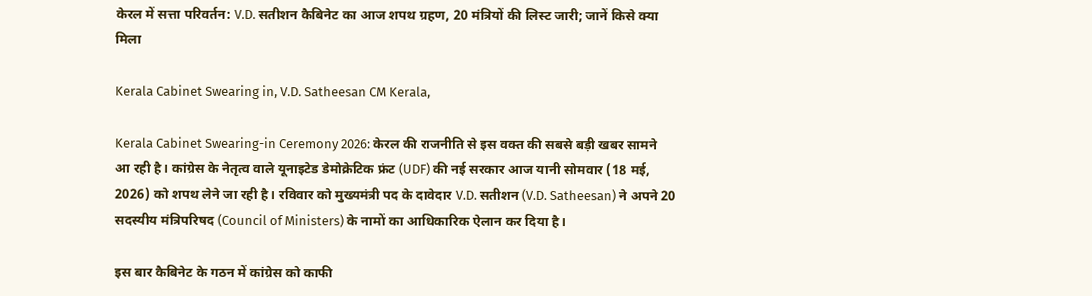केरल में सत्ता परिवर्तन: V.D. सतीशन कैबिनेट का आज शपथ ग्रहण, 20 मंत्रियों की लिस्ट जारी; जानें किसे क्या मिला

Kerala Cabinet Swearing in, V.D. Satheesan CM Kerala,

Kerala Cabinet Swearing-in Ceremony 2026: केरल की राजनीति से इस वक्त की सबसे बड़ी खबर सामने आ रही है। कांग्रेस के नेतृत्व वाले यूनाइटेड डेमोक्रेटिक फ्रंट (UDF) की नई सरकार आज यानी सोमवार (18 मई, 2026) को शपथ लेने जा रही है। रविवार को मुख्यमंत्री पद के दावेदार V.D. सतीशन (V.D. Satheesan) ने अपने 20 सदस्यीय मंत्रिपरिषद (Council of Ministers) के नामों का आधिकारिक ऐलान कर दिया है।

इस बार कैबिनेट के गठन में कांग्रेस को काफी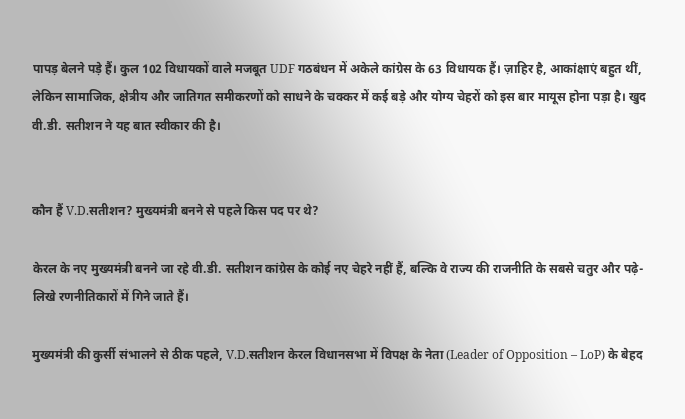पापड़ बेलने पड़े हैं। कुल 102 विधायकों वाले मजबूत UDF गठबंधन में अकेले कांग्रेस के 63 विधायक हैं। ज़ाहिर है, आकांक्षाएं बहुत थीं, लेकिन सामाजिक, क्षेत्रीय और जातिगत समीकरणों को साधने के चक्कर में कई बड़े और योग्य चेहरों को इस बार मायूस होना पड़ा है। खुद वी.डी. सतीशन ने यह बात स्वीकार की है।


कौन हैं V.D.सतीशन? मुख्यमंत्री बनने से पहले किस पद पर थे?

केरल के नए मुख्यमंत्री बनने जा रहे वी.डी. सतीशन कांग्रेस के कोई नए चेहरे नहीं हैं, बल्कि वे राज्य की राजनीति के सबसे चतुर और पढ़े-लिखे रणनीतिकारों में गिने जाते हैं।

मुख्यमंत्री की कुर्सी संभालने से ठीक पहले, V.D.सतीशन केरल विधानसभा में विपक्ष के नेता (Leader of Opposition – LoP) के बेहद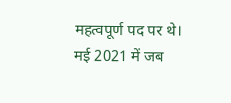महत्वपूर्ण पद पर थे। मई 2021 में जब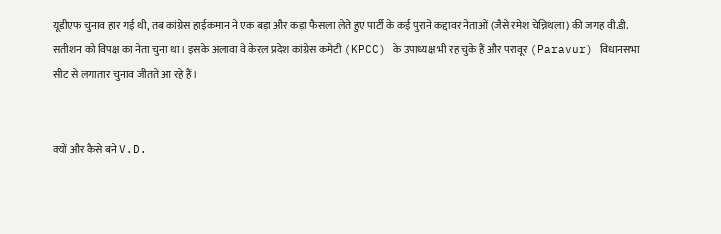यूडीएफ चुनाव हार गई थी, तब कांग्रेस हाईकमान ने एक बड़ा और कड़ा फैसला लेते हुए पार्टी के कई पुराने कद्दावर नेताओं (जैसे रमेश चेन्निथला) की जगह वी.डी. सतीशन को विपक्ष का नेता चुना था। इसके अलावा वे केरल प्रदेश कांग्रेस कमेटी (KPCC) के उपाध्यक्ष भी रह चुके हैं और परावूर (Paravur) विधानसभा सीट से लगातार चुनाव जीतते आ रहे हैं।


क्यों और कैसे बने V.D.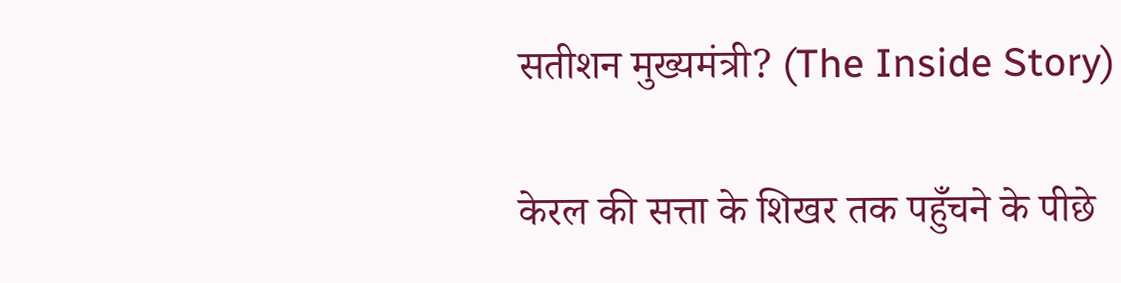सतीशन मुख्यमंत्री? (The Inside Story)

केरल की सत्ता के शिखर तक पहुँचने के पीछे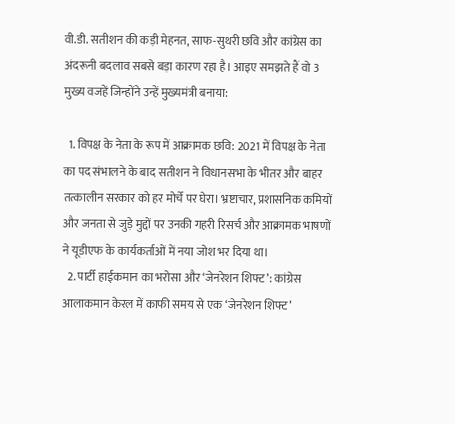वी.डी. सतीशन की कड़ी मेहनत, साफ-सुथरी छवि और कांग्रेस का अंदरूनी बदलाव सबसे बड़ा कारण रहा है। आइए समझते हैं वो 3 मुख्य वजहें जिन्होंने उन्हें मुख्यमंत्री बनाया:

  1. विपक्ष के नेता के रूप में आक्रामक छवि: 2021 में विपक्ष के नेता का पद संभालने के बाद सतीशन ने विधानसभा के भीतर और बाहर तत्कालीन सरकार को हर मोर्चे पर घेरा। भ्रष्टाचार, प्रशासनिक कमियों और जनता से जुड़े मुद्दों पर उनकी गहरी रिसर्च और आक्रामक भाषणों ने यूडीएफ के कार्यकर्ताओं में नया जोश भर दिया था।
  2. पार्टी हाईकमान का भरोसा और ‘जेनरेशन शिफ्ट’: कांग्रेस आलाकमान केरल में काफी समय से एक ‘जेनरेशन शिफ्ट’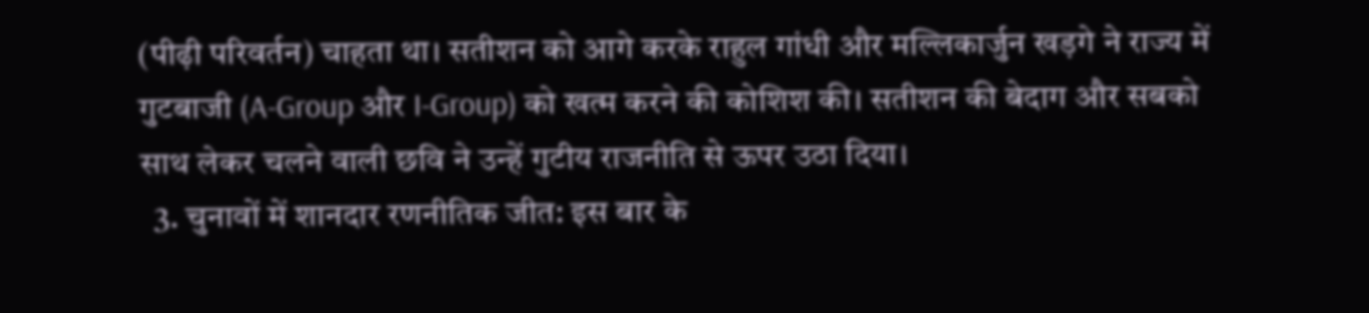(पीढ़ी परिवर्तन) चाहता था। सतीशन को आगे करके राहुल गांधी और मल्लिकार्जुन खड़गे ने राज्य में गुटबाजी (A-Group और I-Group) को खत्म करने की कोशिश की। सतीशन की बेदाग और सबको साथ लेकर चलने वाली छवि ने उन्हें गुटीय राजनीति से ऊपर उठा दिया।
  3. चुनावों में शानदार रणनीतिक जीत: इस बार के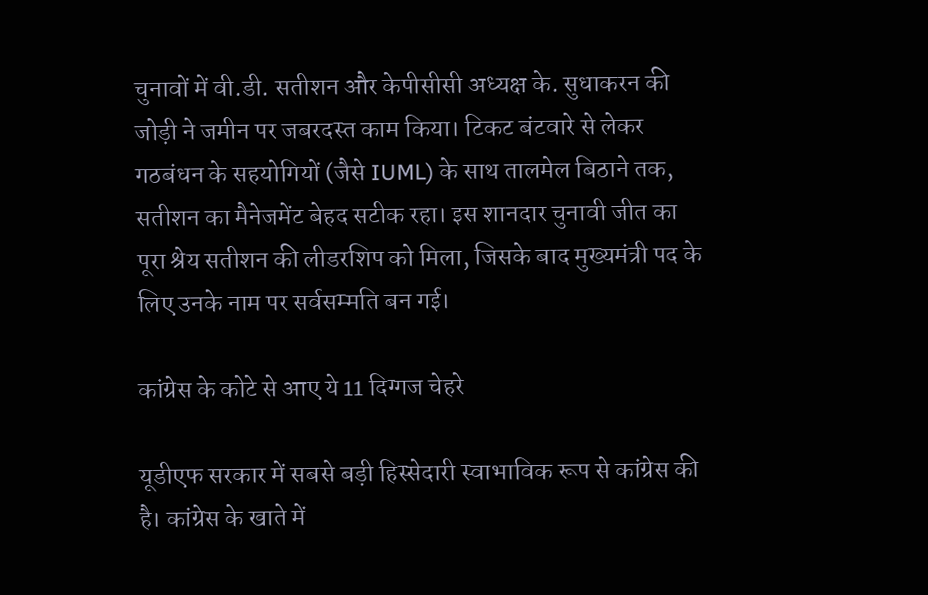चुनावों में वी.डी. सतीशन और केपीसीसी अध्यक्ष के. सुधाकरन की जोड़ी ने जमीन पर जबरदस्त काम किया। टिकट बंटवारे से लेकर गठबंधन के सहयोगियों (जैसे IUML) के साथ तालमेल बिठाने तक, सतीशन का मैनेजमेंट बेहद सटीक रहा। इस शानदार चुनावी जीत का पूरा श्रेय सतीशन की लीडरशिप को मिला, जिसके बाद मुख्यमंत्री पद के लिए उनके नाम पर सर्वसम्मति बन गई।

कांग्रेस के कोटे से आए ये 11 दिग्गज चेहरे

यूडीएफ सरकार में सबसे बड़ी हिस्सेदारी स्वाभाविक रूप से कांग्रेस की है। कांग्रेस के खाते में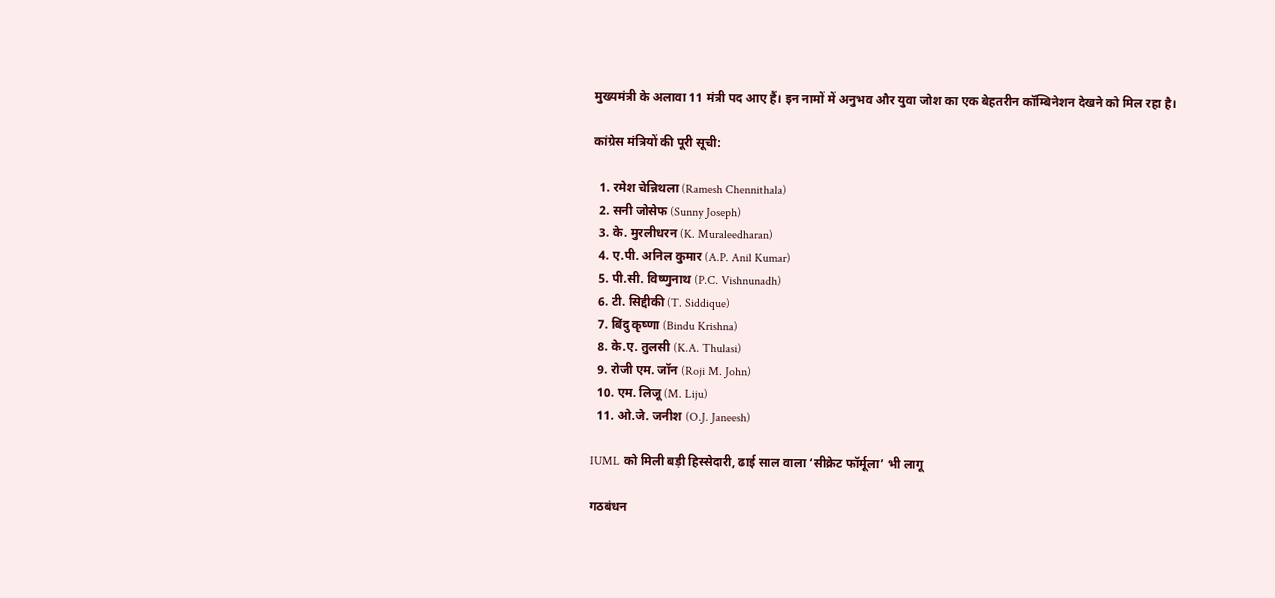मुख्यमंत्री के अलावा 11 मंत्री पद आए हैं। इन नामों में अनुभव और युवा जोश का एक बेहतरीन कॉम्बिनेशन देखने को मिल रहा है।

कांग्रेस मंत्रियों की पूरी सूची:

  1. रमेश चेन्निथला (Ramesh Chennithala)
  2. सनी जोसेफ (Sunny Joseph)
  3. के. मुरलीधरन (K. Muraleedharan)
  4. ए.पी. अनिल कुमार (A.P. Anil Kumar)
  5. पी.सी. विष्णुनाथ (P.C. Vishnunadh)
  6. टी. सिद्दीकी (T. Siddique)
  7. बिंदु कृष्णा (Bindu Krishna)
  8. के.ए. तुलसी (K.A. Thulasi)
  9. रोजी एम. जॉन (Roji M. John)
  10. एम. लिजू (M. Liju)
  11. ओ.जे. जनीश (O.J. Janeesh)

IUML को मिली बड़ी हिस्सेदारी, ढाई साल वाला ‘सीक्रेट फॉर्मूला’ भी लागू

गठबंधन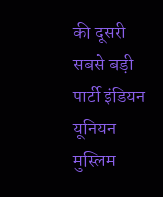की दूसरी सबसे बड़ी पार्टी इंडियन यूनियन मुस्लिम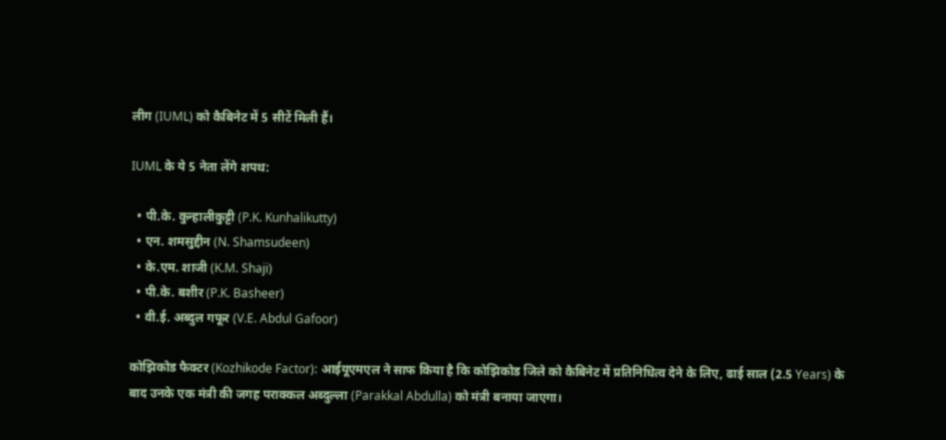लीग (IUML) को कैबिनेट में 5 सीटें मिली हैं।

IUML के ये 5 नेता लेंगे शपथ:

  • पी.के. कुन्हालीकुट्टी (P.K. Kunhalikutty)
  • एन. शमसुद्दीन (N. Shamsudeen)
  • के.एम. शाजी (K.M. Shaji)
  • पी.के. बशीर (P.K. Basheer)
  • वी.ई. अब्दुल गफूर (V.E. Abdul Gafoor)

कोझिकोड फैक्टर (Kozhikode Factor): आईयूएमएल ने साफ किया है कि कोझिकोड जिले को कैबिनेट में प्रतिनिधित्व देने के लिए, ढाई साल (2.5 Years) के बाद उनके एक मंत्री की जगह पराक्कल अब्दुल्ला (Parakkal Abdulla) को मंत्री बनाया जाएगा।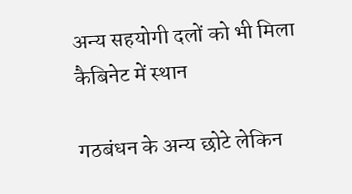अन्य सहयोगी दलों को भी मिला कैबिनेट में स्थान

गठबंधन के अन्य छोटे लेकिन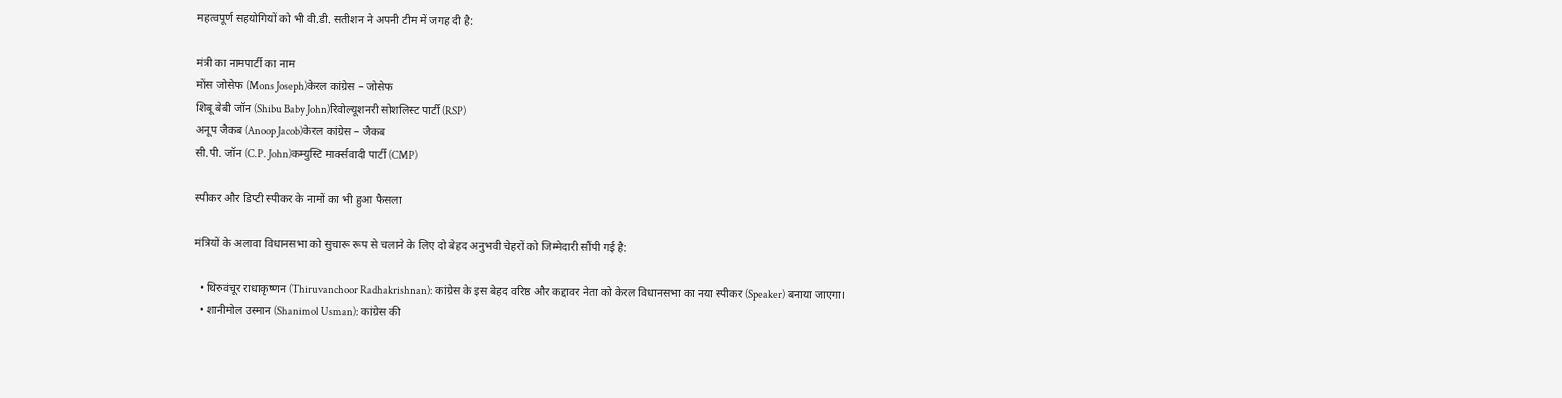महत्वपूर्ण सहयोगियों को भी वी.डी. सतीशन ने अपनी टीम में जगह दी है:

मंत्री का नामपार्टी का नाम
मोंस जोसेफ (Mons Joseph)केरल कांग्रेस – जोसेफ
शिबू बेबी जॉन (Shibu Baby John)रिवोल्यूशनरी सोशलिस्ट पार्टी (RSP)
अनूप जैकब (Anoop Jacob)केरल कांग्रेस – जैकब
सी.पी. जॉन (C.P. John)कम्युस्टि मार्क्सवादी पार्टी (CMP)

स्पीकर और डिप्टी स्पीकर के नामों का भी हुआ फैसला

मंत्रियों के अलावा विधानसभा को सुचारू रूप से चलाने के लिए दो बेहद अनुभवी चेहरों को जिम्मेदारी सौंपी गई है:

  • थिरुवंचूर राधाकृष्णन (Thiruvanchoor Radhakrishnan): कांग्रेस के इस बेहद वरिष्ठ और कद्दावर नेता को केरल विधानसभा का नया स्पीकर (Speaker) बनाया जाएगा।
  • शानीमोल उस्मान (Shanimol Usman): कांग्रेस की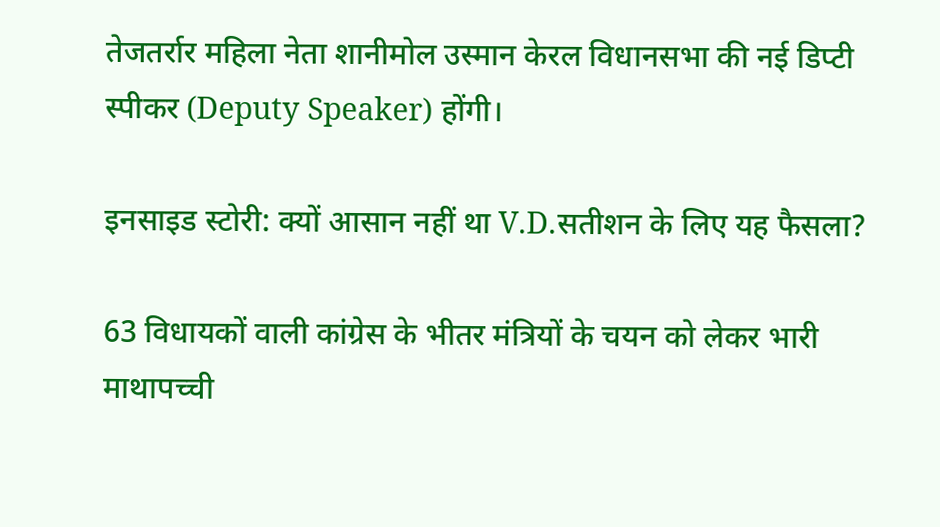तेजतर्रार महिला नेता शानीमोल उस्मान केरल विधानसभा की नई डिप्टी स्पीकर (Deputy Speaker) होंगी।

इनसाइड स्टोरी: क्यों आसान नहीं था V.D.सतीशन के लिए यह फैसला?

63 विधायकों वाली कांग्रेस के भीतर मंत्रियों के चयन को लेकर भारी माथापच्ची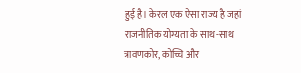हुई है। केरल एक ऐसा राज्य है जहां राजनीतिक योग्यता के साथ-साथ त्रावणकोर, कोच्चि और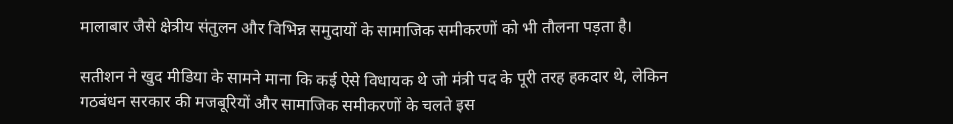मालाबार जैसे क्षेत्रीय संतुलन और विभिन्न समुदायों के सामाजिक समीकरणों को भी तौलना पड़ता है।

सतीशन ने खुद मीडिया के सामने माना कि कई ऐसे विधायक थे जो मंत्री पद के पूरी तरह हकदार थे, लेकिन गठबंधन सरकार की मजबूरियों और सामाजिक समीकरणों के चलते इस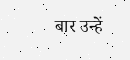बार उन्हें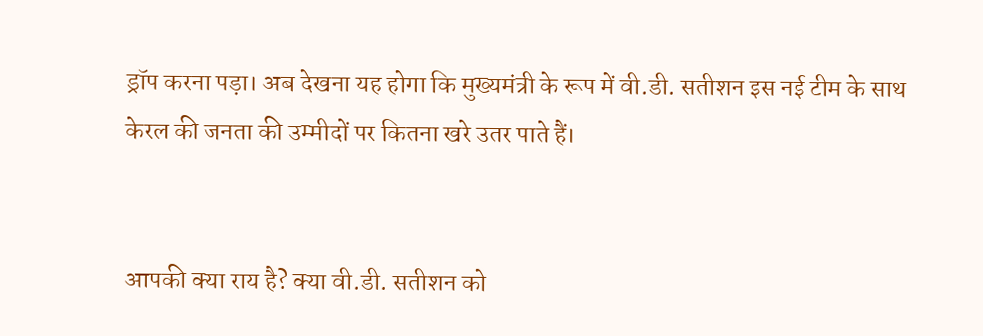ड्रॉप करना पड़ा। अब देखना यह होगा कि मुख्यमंत्री के रूप में वी.डी. सतीशन इस नई टीम के साथ केरल की जनता की उम्मीदों पर कितना खरे उतर पाते हैं।


आपकी क्या राय है? क्या वी.डी. सतीशन को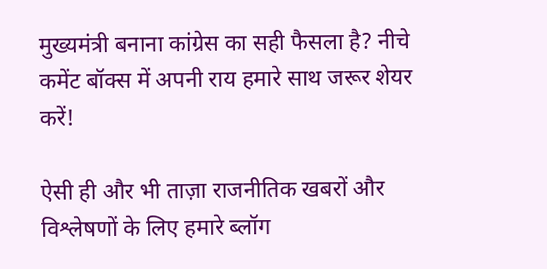मुख्यमंत्री बनाना कांग्रेस का सही फैसला है? नीचे कमेंट बॉक्स में अपनी राय हमारे साथ जरूर शेयर करें!

ऐसी ही और भी ताज़ा राजनीतिक खबरों और विश्लेषणों के लिए हमारे ब्लॉग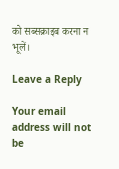को सब्सक्राइब करना न भूलें।

Leave a Reply

Your email address will not be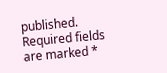published. Required fields are marked *